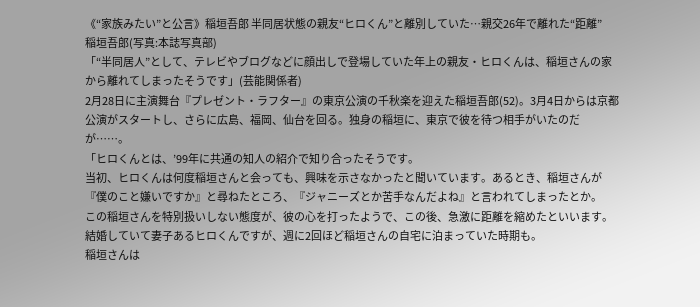《“家族みたい”と公言》稲垣吾郎 半同居状態の親友“ヒロくん”と離別していた…親交26年で離れた“距離”
稲垣吾郎(写真:本誌写真部)
「“半同居人”として、テレビやブログなどに顔出しで登場していた年上の親友・ヒロくんは、稲垣さんの家から離れてしまったそうです」(芸能関係者)
2月28日に主演舞台『プレゼント・ラフター』の東京公演の千秋楽を迎えた稲垣吾郎(52)。3月4日からは京都公演がスタートし、さらに広島、福岡、仙台を回る。独身の稲垣に、東京で彼を待つ相手がいたのだが……。
「ヒロくんとは、’99年に共通の知人の紹介で知り合ったそうです。
当初、ヒロくんは何度稲垣さんと会っても、興味を示さなかったと聞いています。あるとき、稲垣さんが『僕のこと嫌いですか』と尋ねたところ、『ジャニーズとか苦手なんだよね』と言われてしまったとか。
この稲垣さんを特別扱いしない態度が、彼の心を打ったようで、この後、急激に距離を縮めたといいます。結婚していて妻子あるヒロくんですが、週に2回ほど稲垣さんの自宅に泊まっていた時期も。
稲垣さんは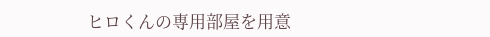ヒロくんの専用部屋を用意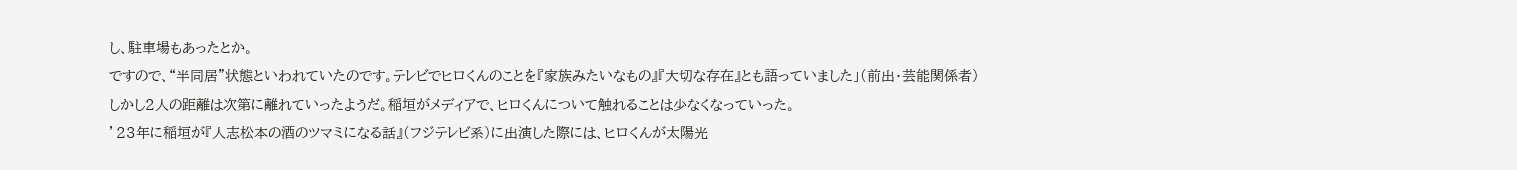し、駐車場もあったとか。
ですので、“半同居”状態といわれていたのです。テレビでヒロくんのことを『家族みたいなもの』『大切な存在』とも語っていました」(前出・芸能関係者)
しかし2人の距離は次第に離れていったようだ。稲垣がメディアで、ヒロくんについて触れることは少なくなっていった。
’23年に稲垣が『人志松本の酒のツマミになる話』(フジテレビ系)に出演した際には、ヒロくんが太陽光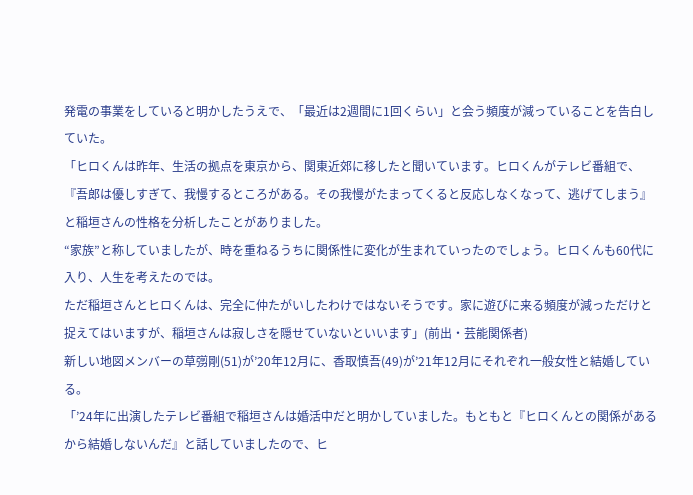発電の事業をしていると明かしたうえで、「最近は2週間に1回くらい」と会う頻度が減っていることを告白していた。
「ヒロくんは昨年、生活の拠点を東京から、関東近郊に移したと聞いています。ヒロくんがテレビ番組で、『吾郎は優しすぎて、我慢するところがある。その我慢がたまってくると反応しなくなって、逃げてしまう』と稲垣さんの性格を分析したことがありました。
“家族”と称していましたが、時を重ねるうちに関係性に変化が生まれていったのでしょう。ヒロくんも60代に入り、人生を考えたのでは。
ただ稲垣さんとヒロくんは、完全に仲たがいしたわけではないそうです。家に遊びに来る頻度が減っただけと捉えてはいますが、稲垣さんは寂しさを隠せていないといいます」(前出・芸能関係者)
新しい地図メンバーの草彅剛(51)が’20年12月に、香取慎吾(49)が’21年12月にそれぞれ一般女性と結婚している。
「’24年に出演したテレビ番組で稲垣さんは婚活中だと明かしていました。もともと『ヒロくんとの関係があるから結婚しないんだ』と話していましたので、ヒ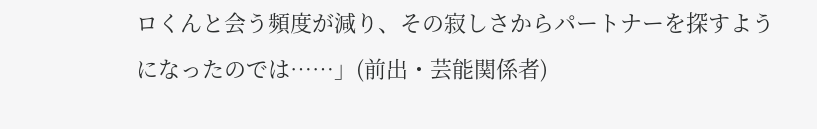ロくんと会う頻度が減り、その寂しさからパートナーを探すようになったのでは……」(前出・芸能関係者)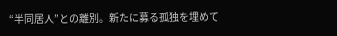“半同居人”との離別。新たに募る孤独を埋めて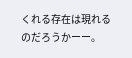くれる存在は現れるのだろうかーー。